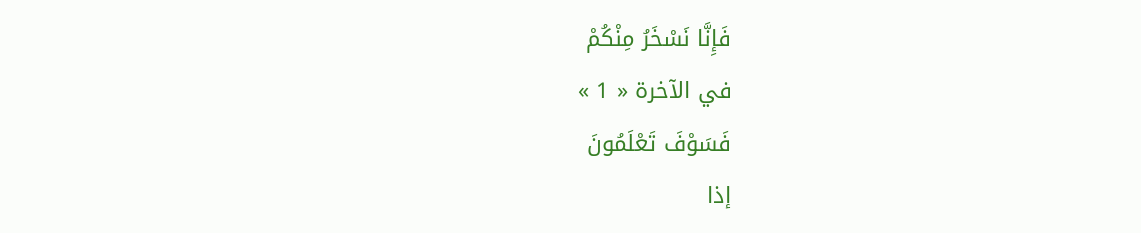فَإِنَّا نَسْخَرُ مِنْكُمْ
في الآخرة « 1 »
فَسَوْفَ تَعْلَمُونَ
إذا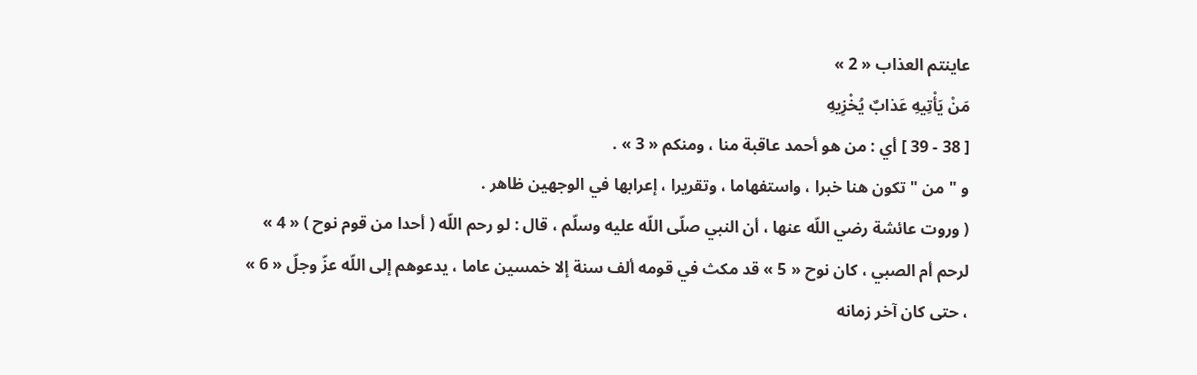عاينتم العذاب « 2 »
مَنْ يَأْتِيهِ عَذابٌ يُخْزِيهِ
[ 38 - 39 ] أي : من هو أحمد عاقبة منا ، ومنكم « 3 » .
و " من " تكون هنا خبرا ، واستفهاما ، وتقريرا ، إعرابها في الوجهين ظاهر .
( وروت عائشة رضي اللّه عنها ، أن النبي صلّى اللّه عليه وسلّم ، قال : لو رحم اللّه ( أحدا من قوم نوح ) « 4 » لرحم أم الصبي ، كان نوح « 5 » قد مكث في قومه ألف سنة إلا خمسين عاما ، يدعوهم إلى اللّه عزّ وجلّ « 6 » ، حتى كان آخر زمانه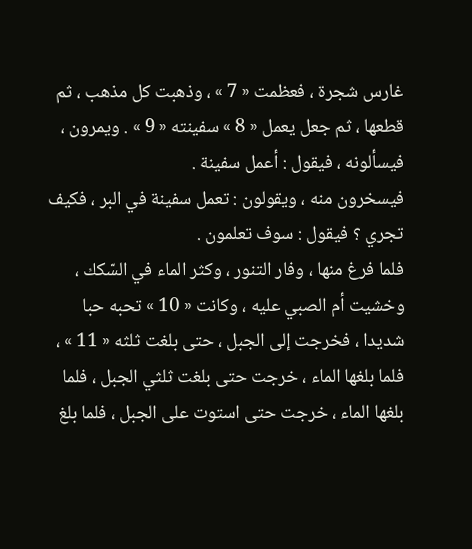غارس شجرة ، فعظمت « 7 » ، وذهبت كل مذهب ، ثم قطعها ، ثم جعل يعمل « 8 » سفينته « 9 » . ويمرون ، فيسألونه ، فيقول : أعمل سفينة .
فيسخرون منه ، ويقولون : تعمل سفينة في البر ، فكيف تجري ؟ فيقول : سوف تعلمون .
فلما فرغ منها ، وفار التنور ، وكثر الماء في السّكك ، وخشيت أم الصبي عليه ، وكانت « 10 » تحبه حبا شديدا ، فخرجت إلى الجبل ، حتى بلغت ثلثه « 11 » ، فلما بلغها الماء ، خرجت حتى بلغت ثلثي الجبل ، فلما بلغها الماء ، خرجت حتى استوت على الجبل ، فلما بلغ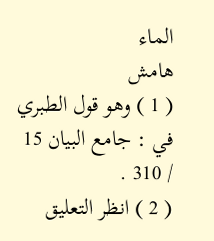الماء
هامش
( 1 ) وهو قول الطبري في : جامع البيان 15 / 310 .
( 2 ) انظر التعليق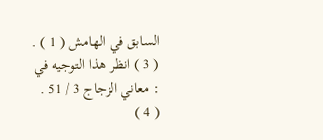السابق في الهامش ( 1 ) .
( 3 ) انظر هذا التوجيه في : معاني الزجاج 3 / 51 .
( 4 )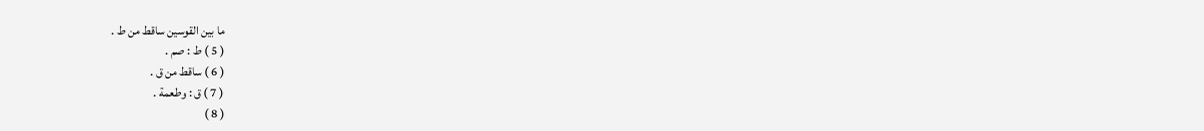ما بين القوسين ساقط من ط .
( 5 ) ط : صم .
( 6 ) ساقط من ق .
( 7 ) ق : وطعمة .
( 8 )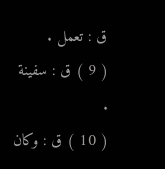ق : تعمل .
( 9 ) ق : سفينة .
( 10 ) ق : وكان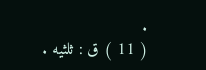.
( 11 ) ق : ثلثيه .